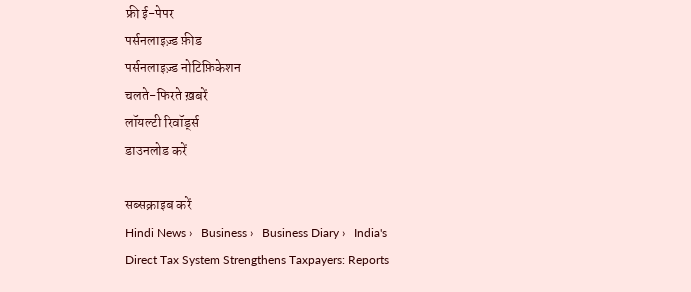फ्री ई-पेपर
पर्सनलाइज़्ड फ़ीड
पर्सनलाइज़्ड नोटिफ़िकेशन
चलते-फिरते ख़बरें
लॉयल्टी रिवॉर्ड्स
डाउनलोड करें

सब्सक्राइब करें
Hindi News ›   Business ›   Business Diary ›   India's Direct Tax System Strengthens Taxpayers: Reports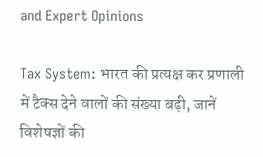and Expert Opinions

Tax System: भारत की प्रत्यक्ष कर प्रणाली में टैक्स देने वालों की संख्या बढ़ी, जानें विशेषज्ञों की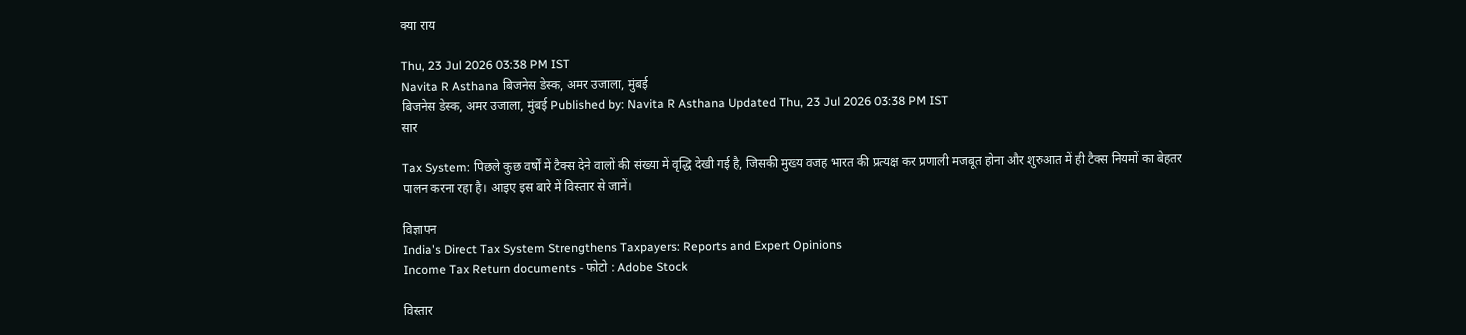क्या राय

Thu, 23 Jul 2026 03:38 PM IST
Navita R Asthana बिजनेस डेस्क, अमर उजाला, मुंबई
बिजनेस डेस्क, अमर उजाला, मुंबई Published by: Navita R Asthana Updated Thu, 23 Jul 2026 03:38 PM IST
सार

Tax System: पिछले कुछ वर्षों में टैक्स देने वालों की संख्या में वृद्धि देखी गई है, जिसकी मुख्य वजह भारत की प्रत्यक्ष कर प्रणाली मजबूत होना और शुरुआत में ही टैक्स नियमों का बेहतर पालन करना रहा है। आइए इस बारे में विस्तार से जानें।

विज्ञापन
India's Direct Tax System Strengthens Taxpayers: Reports and Expert Opinions
Income Tax Return documents - फोटो : Adobe Stock

विस्तार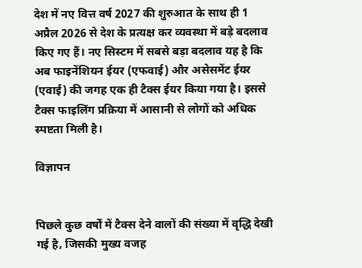देश में नए वित्त वर्ष 2027 की शुरुआत के साथ ही 1 अप्रैल 2026 से देश के प्रत्यक्ष कर व्यवस्था में बड़े बदलाव किए गए हैं। नए सिस्टम में सबसे बड़ा बदलाव यह है कि अब फाइनेंशियन ईयर (एफवाई) और असेसमेंट ईयर (एवाई) की जगह एक ही टैक्स ईयर किया गया है। इससे टैक्स फाइलिंग प्रक्रिया में आसानी से लोगों को अधिक स्पष्टता मिली है।

विज्ञापन


पिछले कुछ वर्षों में टैक्स देने वालों की संख्या में वृद्धि देखी गई है, जिसकी मुख्य वजह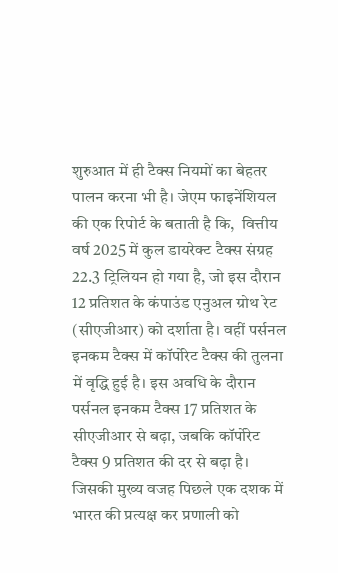शुरुआत में ही टैक्स नियमों का बेहतर पालन करना भी है। जेएम फाइनेंशियल की एक रिपोर्ट के बताती है कि,  वित्तीय वर्ष 2025 में कुल डायरेक्ट टैक्स संग्रह 22.3 ट्रिलियन हो गया है, जो इस दौरान 12 प्रतिशत के कंपाउंड एनुअल ग्रोथ रेट (सीएजीआर) को दर्शाता है। वहीं पर्सनल इनकम टैक्स में कॉर्पोरेट टैक्स की तुलना में वृद्धि हुई है। इस अवधि के दौरान पर्सनल इनकम टैक्स 17 प्रतिशत के सीएजीआर से बढ़ा, जबकि कॉर्पोरेट टैक्स 9 प्रतिशत की दर से बढ़ा है। जिसकी मुख्य वजह पिछले एक दशक में भारत की प्रत्यक्ष कर प्रणाली को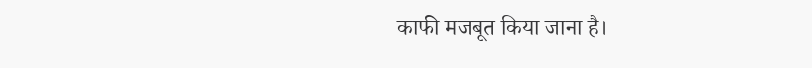काफी मजबूत किया जाना है।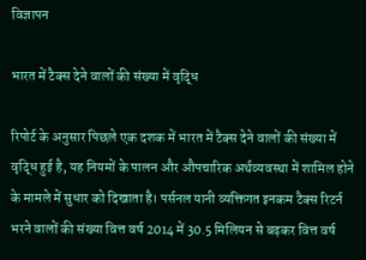विज्ञापन

भारत में टैक्स देने वालों की संख्या में वृद्धि

रिपोर्ट के अनुसार पिछले एक दशक में भारत में टैक्स देने वालों की संख्या में वृद्धि हुई है, यह नियमों के पालन और औपचारिक अर्थव्यवस्था में शामिल होने के मामले में सुधार को दिखाता है। पर्सनल यानी व्यक्तिगत इनकम टैक्स रिटर्न भरने वालों की संख्या वित्त वर्ष 2014 में 30.5 मिलियन से बढ़कर वित्त वर्ष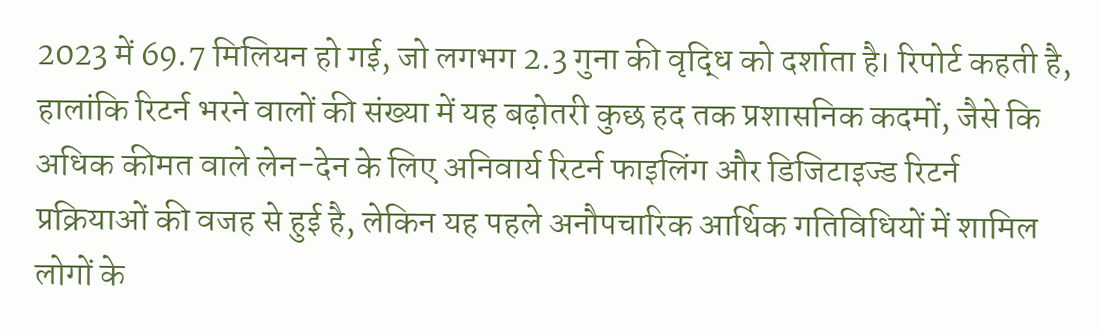2023 में 69.7 मिलियन हो गई, जो लगभग 2.3 गुना की वृद्धि को दर्शाता है। रिपोर्ट कहती है, हालांकि रिटर्न भरने वालों की संख्या में यह बढ़ोतरी कुछ हद तक प्रशासनिक कदमों, जैसे कि अधिक कीमत वाले लेन-देन के लिए अनिवार्य रिटर्न फाइलिंग और डिजिटाइज्ड रिटर्न प्रक्रियाओं की वजह से हुई है, लेकिन यह पहले अनौपचारिक आर्थिक गतिविधियों में शामिल लोगों के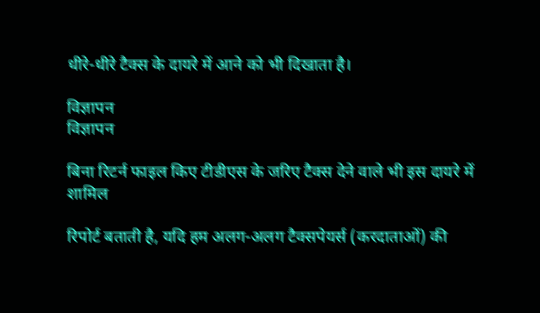धीरे-धीरे टैक्स के दायरे में आने को भी दिखाता है।

विज्ञापन
विज्ञापन

बिना रिटर्न फाइल किए टीडीएस के जरिए टैक्स देने वाले भी इस दायरे में शामिल

रिपोर्ट बताती है, यदि हम अलग-अलग टैक्सपेयर्स (करदाताओं) की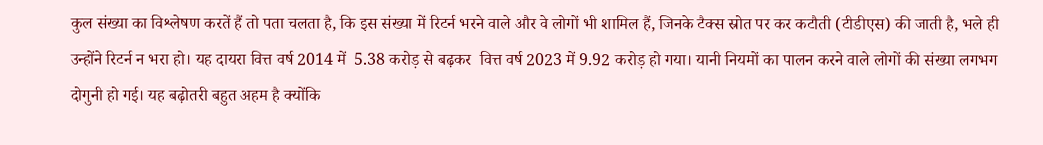कुल संख्या का विश्लेषण करतें हैं तो पता चलता है, कि इस संख्या में रिटर्न भरने वाले और वे लोगों भी शामिल हैं, जिनके टैक्स स्रोत पर कर कटौती (टीडीएस) की जाती है, भले ही उन्होंने रिटर्न न भरा हो। यह दायरा वित्त वर्ष 2014 में  5.38 करोड़ से बढ़कर  वित्त वर्ष 2023 में 9.92 करोड़ हो गया। यानी नियमों का पालन करने वाले लोगों की संख्या लगभग दोगुनी हो गई। यह बढ़ोतरी बहुत अहम है क्योंकि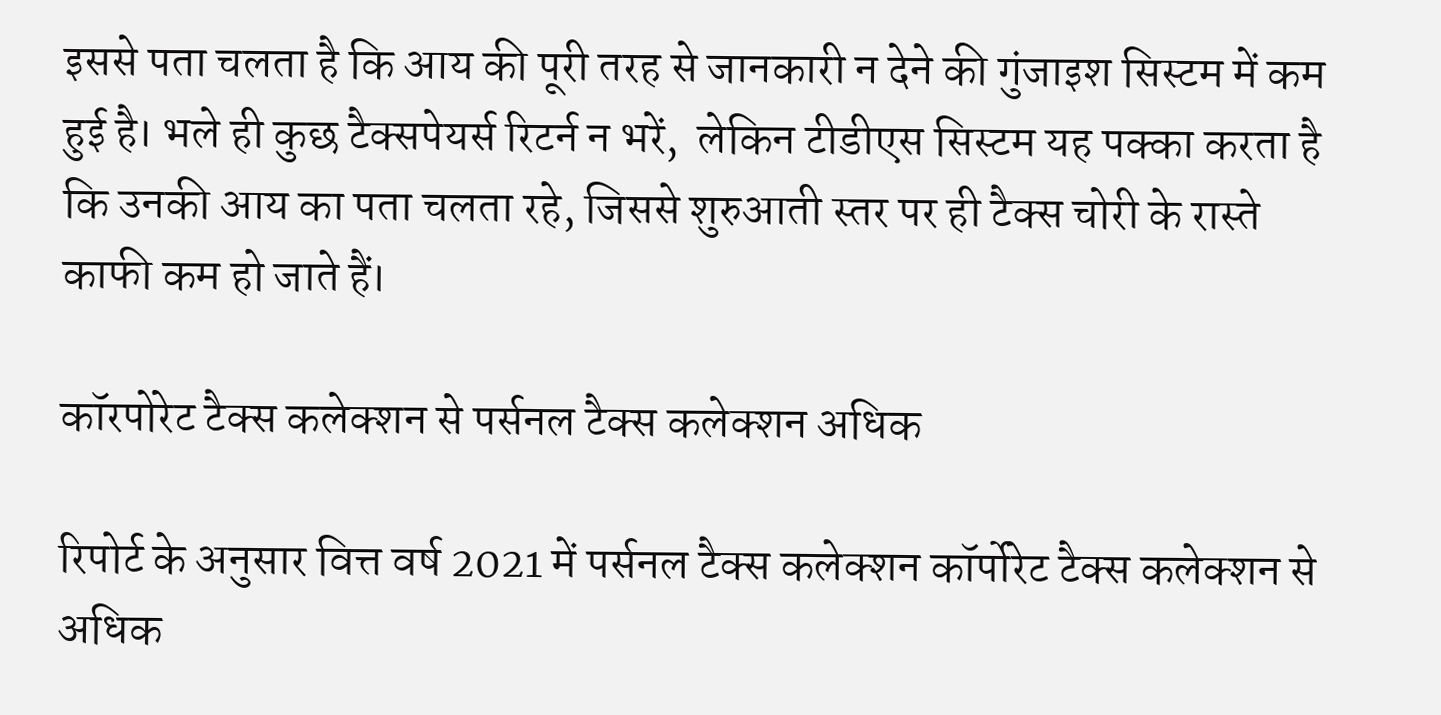इससे पता चलता है कि आय की पूरी तरह से जानकारी न देने की गुंजाइश सिस्टम में कम हुई है। भले ही कुछ टैक्सपेयर्स रिटर्न न भरें,  लेकिन टीडीएस सिस्टम यह पक्का करता है कि उनकी आय का पता चलता रहे, जिससे शुरुआती स्तर पर ही टैक्स चोरी के रास्ते काफी कम हो जाते हैं।

कॉरपोरेट टैक्स कलेक्शन से पर्सनल टैक्स कलेक्शन अधिक

रिपोर्ट के अनुसार वित्त वर्ष 2021 में पर्सनल टैक्स कलेक्शन कॉर्पोरेट टैक्स कलेक्शन से अधिक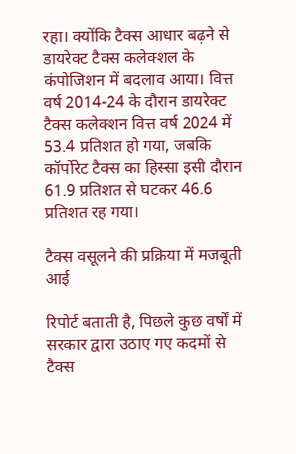रहा। क्योंकि टैक्स आधार बढ़ने से डायरेक्ट टैक्स कलेक्शल के कंपोजिशन में बदलाव आया। वित्त वर्ष 2014-24 के दौरान डायरेक्ट टैक्स कलेक्शन वित्त वर्ष 2024 में 53.4 प्रतिशत हो गया, जबकि कॉर्पोरेट टैक्स का हिस्सा इसी दौरान 61.9 प्रतिशत से घटकर 46.6 प्रतिशत रह गया।

टैक्स वसूलने की प्रक्रिया में मजबूती आई

रिपोर्ट बताती है, पिछले कुछ वर्षों में सरकार द्वारा उठाए गए कदमों से टैक्स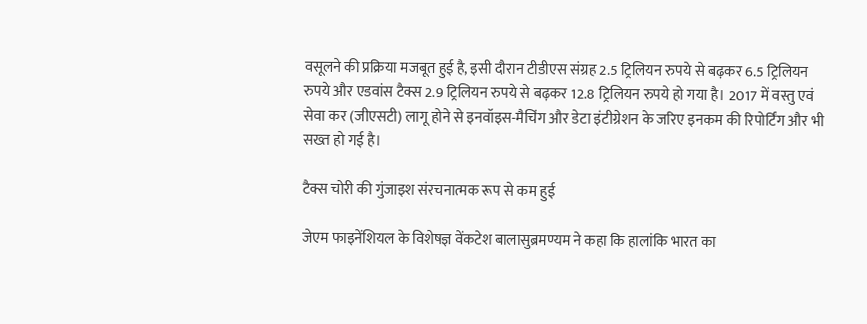वसूलने की प्रक्रिया मजबूत हुई है, इसी दौरान टीडीएस संग्रह 2.5 ट्रिलियन रुपये से बढ़कर 6.5 ट्रिलियन रुपये और एडवांस टैक्स 2.9 ट्रिलियन रुपये से बढ़कर 12.8 ट्रिलियन रुपये हो गया है। 2017 में वस्तु एवं सेवा कर (जीएसटी) लागू होने से इनवॉइस-मैचिंग और डेटा इंटीग्रेशन के जरिए इनकम की रिपोर्टिंग और भी सख्त हो गई है।

टैक्स चोरी की गुंजाइश संरचनात्मक रूप से कम हुई

जेएम फाइनेंशियल के विशेषज्ञ वेंकटेश बालासुब्रमण्यम ने कहा कि हालांकि भारत का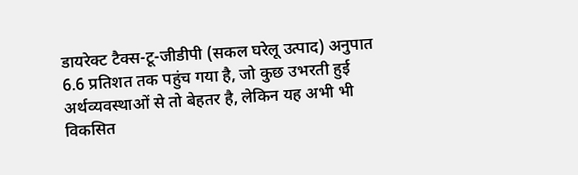डायरेक्ट टैक्स-टू-जीडीपी (सकल घरेलू उत्पाद) अनुपात 6.6 प्रतिशत तक पहुंच गया है, जो कुछ उभरती हुई अर्थव्यवस्थाओं से तो बेहतर है, लेकिन यह अभी भी विकसित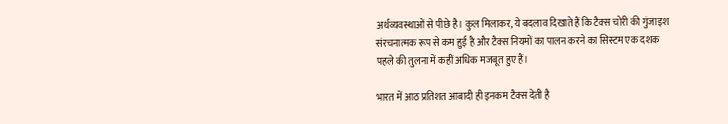अर्थव्यवस्थाओं से पीछे है। कुल मिलाकर, ये बदलाव दिखाते हैं कि टैक्स चोरी की गुंजाइश संरचनात्मक रूप से कम हुई है और टैक्स नियमों का पालन करने का सिस्टम एक दशक पहले की तुलना में कहीं अधिक मजबूत हुए हैं।

भारत में आठ प्रतिशत आबादी ही इनकम टैक्स देती है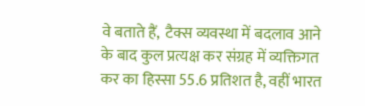वे बताते हैं,  टैक्स व्यवस्था में बदलाव आने के बाद कुल प्रत्यक्ष कर संग्रह में व्यक्तिगत कर का हिस्सा 55.6 प्रतिशत है, वहीं भारत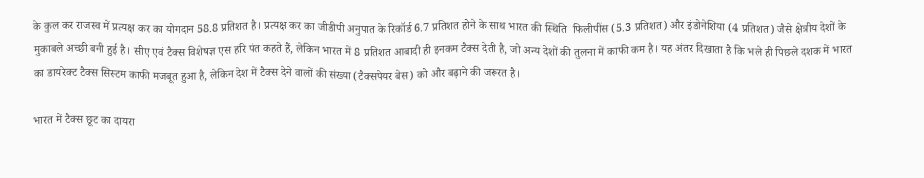के कुल कर राजस्व में प्रत्यक्ष कर का योगदान 58.8 प्रतिशत है। प्रत्यक्ष कर का जीडीपी अनुपात के रिकॉर्ड 6.7 प्रतिशत होने के साथ भारत की स्थिति  फिलीपींस (5.3 प्रतिशत) और इंडोनेशिया (4 प्रतिशत) जैसे क्षेत्रीय देशों के मुकाबले अच्छी बनी हुई है। सीए एवं टैक्स विशेषज्ञ एस हरि पंत कहते हैं, लेकिन भारत में 8 प्रतिशत आबादी ही इनकम टैक्स देती है, जो अन्य देशों की तुलना में काफी कम है। यह अंतर दिखाता है कि भले ही पिछले दशक में भारत का डायरेक्ट टैक्स सिस्टम काफी मजबूत हुआ है, लेकिन देश में टैक्स देने वालों की संख्या (टैक्सपेयर बेस) को और बढ़ाने की जरूरत है।

भारत में टैक्स छूट का दायरा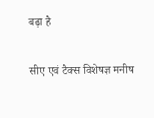बढ़ा है

सीए एवं टैक्स विशेषज्ञ मनीष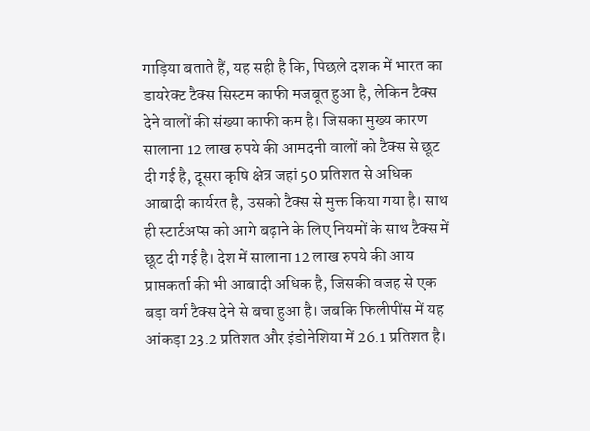गाड़िया बताते हैं, यह सही है कि, पिछले दशक में भारत का डायरेक्ट टैक्स सिस्टम काफी मजबूत हुआ है, लेकिन टैक्स देने वालों की संख्या काफी कम है। जिसका मुख्य कारण सालाना 12 लाख रुपये की आमदनी वालों को टैक्स से छूट दी गई है, दूसरा कृषि क्षेत्र जहां 50 प्रतिशत से अधिक आबादी कार्यरत है, उसको टैक्स से मुक्त किया गया है। साथ ही स्टार्टअप्स को आगे बढ़ाने के लिए नियमों के साथ टैक्स में छूट दी गई है। देश में सालाना 12 लाख रुपये की आय प्राप्तकर्ता की भी आबादी अधिक है, जिसकी वजह से एक बड़ा वर्ग टैक्स देने से बचा हुआ है। जबकि फिलीपींस में यह आंकड़ा 23.2 प्रतिशत और इंडोनेशिया में 26.1 प्रतिशत है।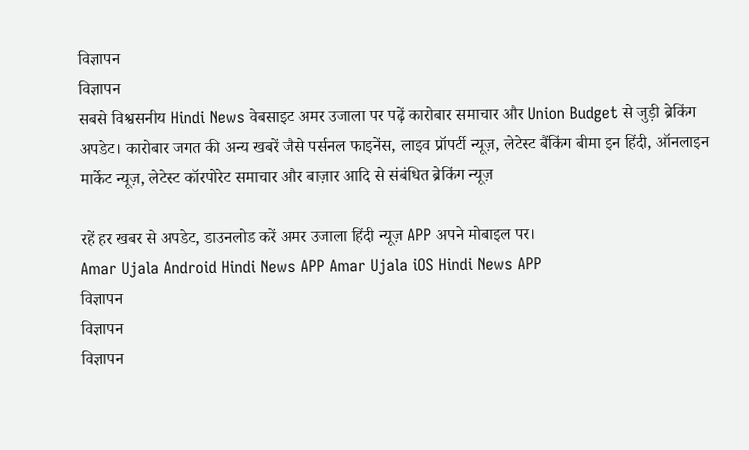विज्ञापन
विज्ञापन
सबसे विश्वसनीय Hindi News वेबसाइट अमर उजाला पर पढ़ें कारोबार समाचार और Union Budget से जुड़ी ब्रेकिंग अपडेट। कारोबार जगत की अन्य खबरें जैसे पर्सनल फाइनेंस, लाइव प्रॉपर्टी न्यूज़, लेटेस्ट बैंकिंग बीमा इन हिंदी, ऑनलाइन मार्केट न्यूज़, लेटेस्ट कॉरपोरेट समाचार और बाज़ार आदि से संबंधित ब्रेकिंग न्यूज़

रहें हर खबर से अपडेट, डाउनलोड करें अमर उजाला हिंदी न्यूज़ APP अपने मोबाइल पर।
Amar Ujala Android Hindi News APP Amar Ujala iOS Hindi News APP
विज्ञापन
विज्ञापन
विज्ञापन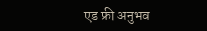एड फ्री अनुभव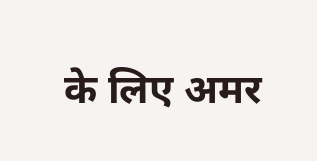के लिए अमर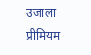उजाला प्रीमियम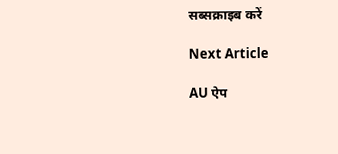सब्सक्राइब करें

Next Article

AU ऐप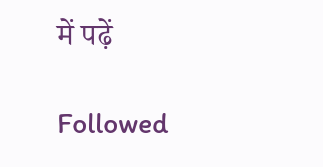में पढ़ें

Followed